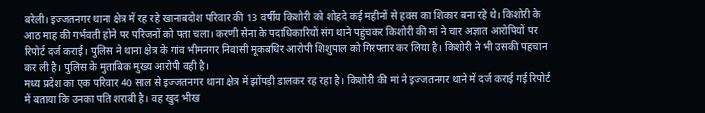बरेली। इज्जतनगर थाना क्षेत्र में रह रहे खानाबदोश परिवार की 13 वर्षीय किशोरी को शोहदे कई महीनों से हवस का शिकार बना रहे थे। किशोरी के आठ माह की गर्भवती होने पर परिजनों को पता चला। करणी सेना के पदाधिकारियों संग थाने पहुंचकर किशोरी की मां ने चार अज्ञात आरोपियों पर रिपोर्ट दर्ज कराई। पुलिस ने थाना क्षेत्र के गांव भीमनगर निवासी मूकबधिर आरोपी शिशुपाल को गिरफ्तार कर लिया है। किशोरी ने भी उसकी पहचान कर ली है। पुलिस के मुताबिक मुख्य आरोपी वही है।
मध्य प्रदेश का एक परिवार 40 साल से इज्जतनगर थाना क्षेत्र में झोंपड़ी डालकर रह रहा है। किशोरी की मां ने इज्जतनगर थाने में दर्ज कराई गई रिपोर्ट में बताया कि उनका पति शराबी है। वह खुद भीख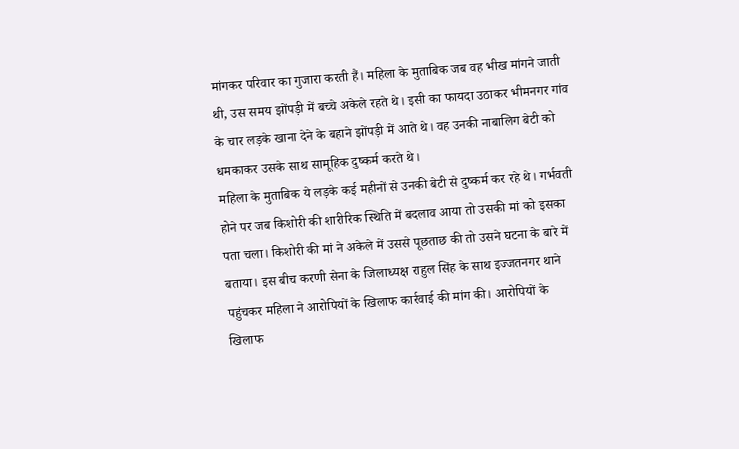मांगकर परिवार का गुजारा करती हैं। महिला के मुताबिक जब वह भीख मांगने जाती थी, उस समय झोंपड़ी में बच्चे अकेले रहते थे। इसी का फायदा उठाकर भीमनगर गांव के चार लड़के खाना देने के बहाने झोंपड़ी में आते थे। वह उनकी नाबालिग बेटी को धमकाकर उसके साथ सामूहिक दुष्कर्म करते थे।
महिला के मुताबिक ये लड़के कई महीनों से उनकी बेटी से दुष्कर्म कर रहे थे। गर्भवती होने पर जब किशोरी की शारीरिक स्थिति में बदलाव आया तो उसकी मां को इसका पता चला। किशोरी की मां ने अकेले में उससे पूछताछ की तो उसने घटना के बारे में बताया। इस बीच करणी सेना के जिलाध्यक्ष राहुल सिंह के साथ इज्जतनगर थाने पहुंचकर महिला ने आरोपियों के खिलाफ कार्रवाई की मांग की। आरोपियों के खिलाफ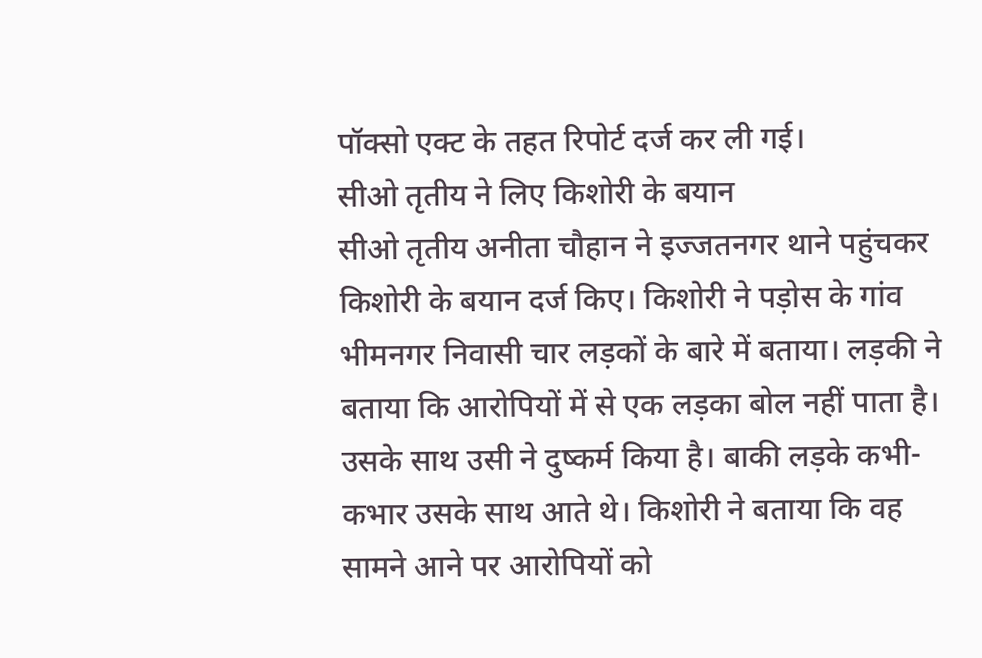पॉक्सो एक्ट के तहत रिपोर्ट दर्ज कर ली गई।
सीओ तृतीय ने लिए किशोरी के बयान
सीओ तृतीय अनीता चौहान ने इज्जतनगर थाने पहुंचकर किशोरी के बयान दर्ज किए। किशोरी ने पड़ोस के गांव भीमनगर निवासी चार लड़कों के बारे में बताया। लड़की ने बताया कि आरोपियों में से एक लड़का बोल नहीं पाता है। उसके साथ उसी ने दुष्कर्म किया है। बाकी लड़के कभी-कभार उसके साथ आते थे। किशोरी ने बताया कि वह सामने आने पर आरोपियों को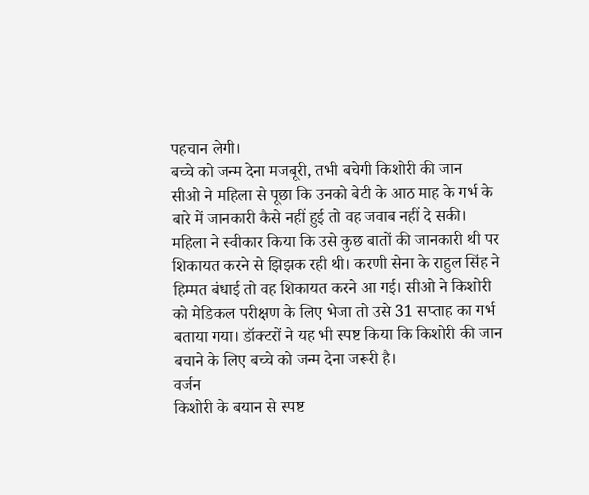पहचान लेगी।
बच्चे को जन्म देना मजबूरी, तभी बचेगी किशोरी की जान
सीओ ने महिला से पूछा कि उनको बेटी के आठ माह के गर्भ के बारे में जानकारी कैसे नहीं हुई तो वह जवाब नहीं दे सकी। महिला ने स्वीकार किया कि उसे कुछ बातों की जानकारी थी पर शिकायत करने से झिझक रही थी। करणी सेना के राहुल सिंह ने हिम्मत बंधाई तो वह शिकायत करने आ गई। सीओ ने किशोरी को मेडिकल परीक्षण के लिए भेजा तो उसे 31 सप्ताह का गर्भ बताया गया। डॉक्टरों ने यह भी स्पष्ट किया कि किशोरी की जान बचाने के लिए बच्चे को जन्म देना जरूरी है।
वर्जन
किशोरी के बयान से स्पष्ट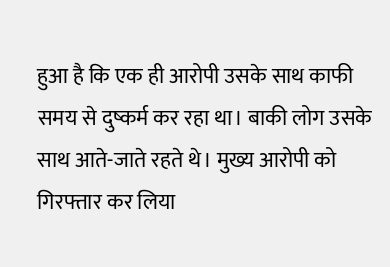हुआ है कि एक ही आरोपी उसके साथ काफी समय से दुष्कर्म कर रहा था। बाकी लोग उसके साथ आते-जाते रहते थे। मुख्य आरोपी को गिरफ्तार कर लिया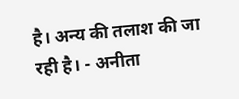है। अन्य की तलाश की जा रही है। - अनीता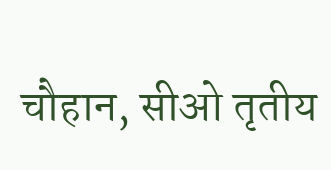चौहान, सीओ तृतीय